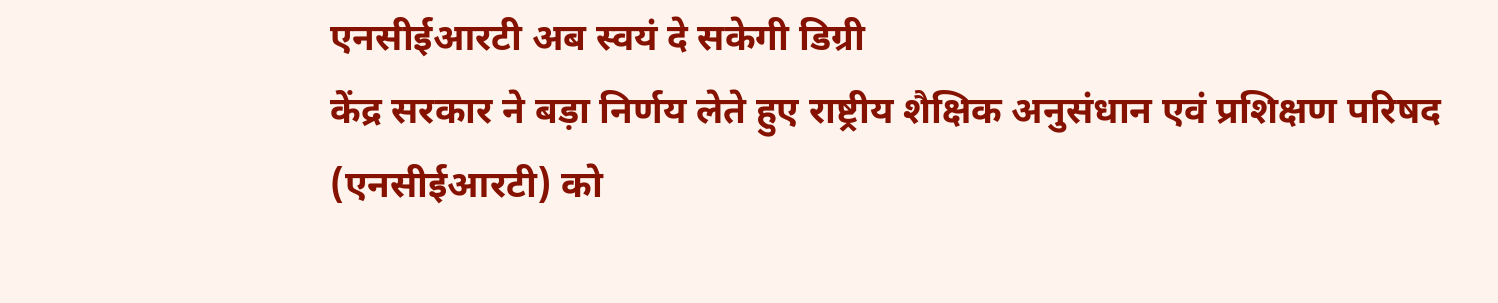एनसीईआरटी अब स्वयं दे सकेगी डिग्री
केंद्र सरकार ने बड़ा निर्णय लेते हुए राष्ट्रीय शैक्षिक अनुसंधान एवं प्रशिक्षण परिषद (एनसीईआरटी) को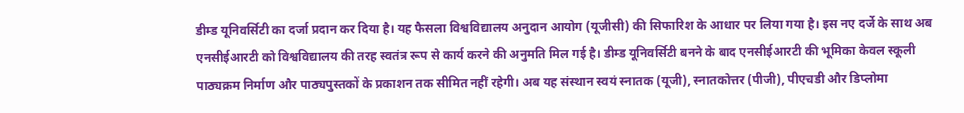डीम्ड यूनिवर्सिटी का दर्जा प्रदान कर दिया है। यह फैसला विश्वविद्यालय अनुदान आयोग (यूजीसी) की सिफारिश के आधार पर लिया गया है। इस नए दर्जे के साथ अब एनसीईआरटी को विश्वविद्यालय की तरह स्वतंत्र रूप से कार्य करने की अनुमति मिल गई है। डीम्ड यूनिवर्सिटी बनने के बाद एनसीईआरटी की भूमिका केवल स्कूली पाठ्यक्रम निर्माण और पाठ्यपुस्तकों के प्रकाशन तक सीमित नहीं रहेगी। अब यह संस्थान स्वयं स्नातक (यूजी), स्नातकोत्तर (पीजी), पीएचडी और डिप्लोमा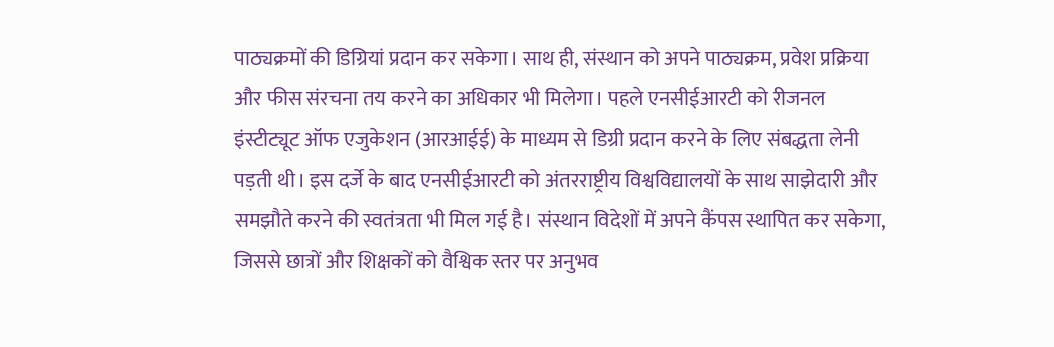पाठ्यक्रमों की डिग्रियां प्रदान कर सकेगा। साथ ही, संस्थान को अपने पाठ्यक्रम, प्रवेश प्रक्रिया और फीस संरचना तय करने का अधिकार भी मिलेगा। पहले एनसीईआरटी को रीजनल इंस्टीट्यूट ऑफ एजुकेशन (आरआईई) के माध्यम से डिग्री प्रदान करने के लिए संबद्धता लेनी पड़ती थी। इस दर्जे के बाद एनसीईआरटी को अंतरराष्ट्रीय विश्वविद्यालयों के साथ साझेदारी और समझौते करने की स्वतंत्रता भी मिल गई है। संस्थान विदेशों में अपने कैंपस स्थापित कर सकेगा, जिससे छात्रों और शिक्षकों को वैश्विक स्तर पर अनुभव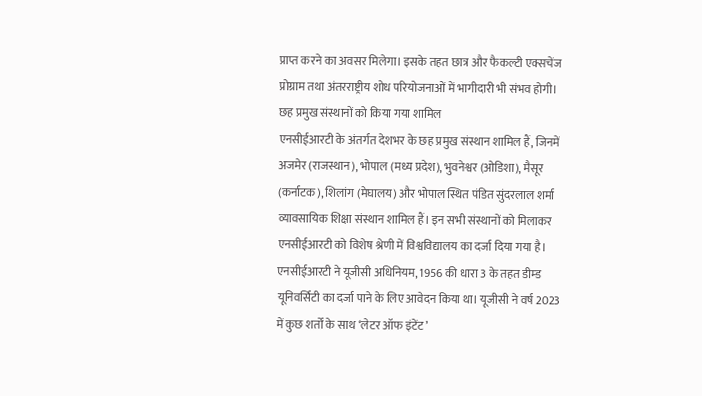प्राप्त करने का अवसर मिलेगा। इसके तहत छात्र और फैकल्टी एक्सचेंज प्रोग्राम तथा अंतरराष्ट्रीय शोध परियोजनाओं में भागीदारी भी संभव होगी।
छह प्रमुख संस्थानों को किया गया शामिल
एनसीईआरटी के अंतर्गत देशभर के छह प्रमुख संस्थान शामिल हैं, जिनमें अजमेर (राजस्थान), भोपाल (मध्य प्रदेश), भुवनेश्वर (ओडिशा), मैसूर (कर्नाटक), शिलांग (मेघालय) और भोपाल स्थित पंडित सुंदरलाल शर्मा व्यावसायिक शिक्षा संस्थान शामिल हैं। इन सभी संस्थानों को मिलाकर एनसीईआरटी को विशेष श्रेणी में विश्वविद्यालय का दर्जा दिया गया है। एनसीईआरटी ने यूजीसी अधिनियम, 1956 की धारा 3 के तहत डीम्ड यूनिवर्सिटी का दर्जा पाने के लिए आवेदन किया था। यूजीसी ने वर्ष 2023 में कुछ शर्तों के साथ ‘लेटर ऑफ इंटेंट’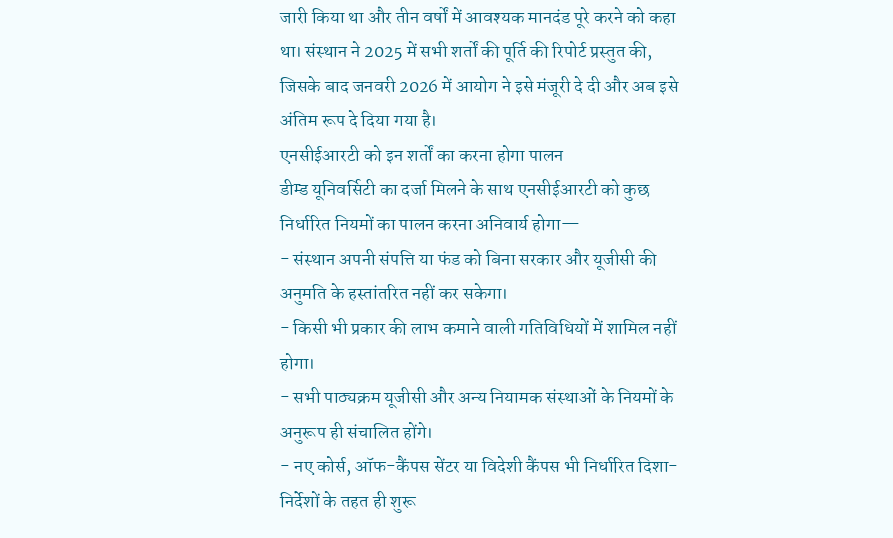जारी किया था और तीन वर्षों में आवश्यक मानदंड पूरे करने को कहा था। संस्थान ने 2025 में सभी शर्तों की पूर्ति की रिपोर्ट प्रस्तुत की, जिसके बाद जनवरी 2026 में आयोग ने इसे मंजूरी दे दी और अब इसे अंतिम रूप दे दिया गया है।
एनसीईआरटी को इन शर्तों का करना होगा पालन
डीम्ड यूनिवर्सिटी का दर्जा मिलने के साथ एनसीईआरटी को कुछ निर्धारित नियमों का पालन करना अनिवार्य होगा—
- संस्थान अपनी संपत्ति या फंड को बिना सरकार और यूजीसी की अनुमति के हस्तांतरित नहीं कर सकेगा।
- किसी भी प्रकार की लाभ कमाने वाली गतिविधियों में शामिल नहीं होगा।
- सभी पाठ्यक्रम यूजीसी और अन्य नियामक संस्थाओं के नियमों के अनुरूप ही संचालित होंगे।
- नए कोर्स, ऑफ-कैंपस सेंटर या विदेशी कैंपस भी निर्धारित दिशा-निर्देशों के तहत ही शुरू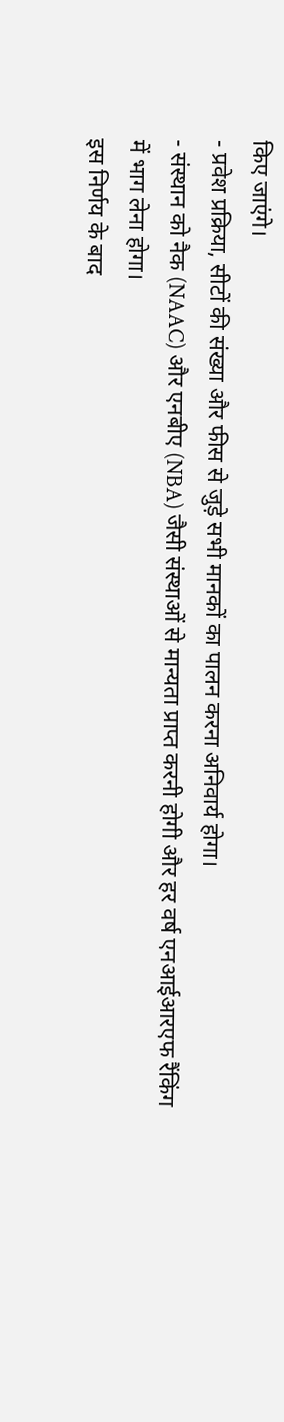किए जाएंगे।
- प्रवेश प्रक्रिया, सीटों की संख्या और फीस से जुड़े सभी मानकों का पालन करना अनिवार्य होगा।
- संस्थान को नैक (NAAC) और एनबीए (NBA) जैसी संस्थाओं से मान्यता प्राप्त करनी होगी और हर वर्ष एनआईआरएफ रैंकिंग में भाग लेना होगा।
इस निर्णय के बाद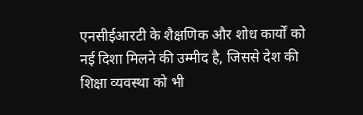एनसीईआरटी के शैक्षणिक और शोध कार्यों को नई दिशा मिलने की उम्मीद है, जिससे देश की शिक्षा व्यवस्था को भी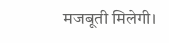मजबूती मिलेगी।